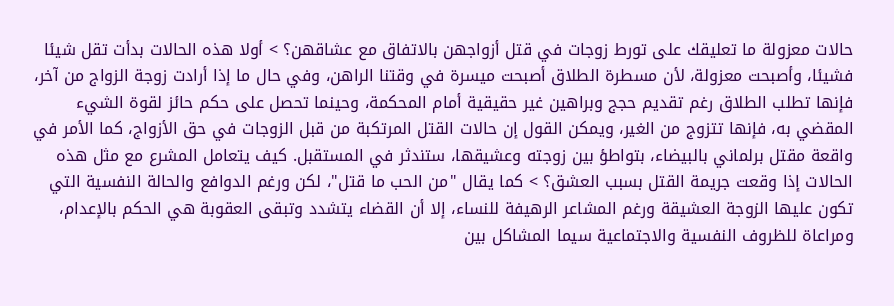حالات معزولة ما تعليقك على تورط زوجات في قتل أزواجهن بالاتفاق مع عشاقهن؟ > أولا هذه الحالات بدأت تقل شيئا فشيئا، وأصبحت معزولة، لأن مسطرة الطلاق أصبحت ميسرة في وقتنا الراهن، وفي حال ما إذا أرادت زوجة الزواج من آخر، فإنها تطلب الطلاق رغم تقديم حجج وبراهين غير حقيقية أمام المحكمة، وحينما تحصل على حكم حائز لقوة الشيء المقضي به، فإنها تتزوج من الغير، ويمكن القول إن حالات القتل المرتكبة من قبل الزوجات في حق الأزواج، كما الأمر في واقعة مقتل برلماني بالبيضاء، بتواطؤ بين زوجته وعشيقها، ستندثر في المستقبل. كيف يتعامل المشرع مع مثل هذه الحالات إذا وقعت جريمة القتل بسبب العشق؟ > كما يقال "من الحب ما قتل"، لكن ورغم الدوافع والحالة النفسية التي تكون عليها الزوجة العشيقة ورغم المشاعر الرهيفة للنساء، إلا أن القضاء يتشدد وتبقى العقوبة هي الحكم بالإعدام، ومراعاة للظروف النفسية والاجتماعية سيما المشاكل بين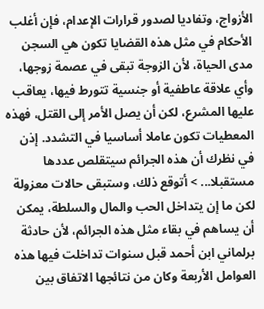الأزواج، وتفاديا لصدور قرارات الإعدام، فإن أغلب الأحكام في مثل هذه القضايا تكون هي السجن مدى الحياة، لأن الزوجة تبقى في عصمة زوجها، وأي علاقة عاطفية أو جنسية تتورط فيها، يعاقب عليها المشرع، لكن أن يصل الأمر إلى القتل، فهذه المعطيات تكون عاملا أساسيا في التشدد. إذن في نظرك أن هذه الجرائم سيتقلص عددها مستقبلا... > أتوقع ذلك، وستبقى حالات معزولة لكن ما إن يتداخل الحب والمال والسلطة، يمكن أن يساهم في بقاء مثل هذه الجرائم، لأن حادثة برلماني ابن أحمد قبل سنوات تداخلت فيها هذه العوامل الأربعة وكان من نتائجها الاتفاق بين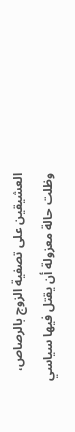العشيقين على تصفية الزوج بالرصاص، وظلت حالة معزولة أن يقتل فيها سياسي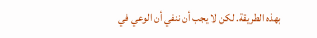بهذه الطريقة. لكن لا يجب أن ننفي أن الوعي في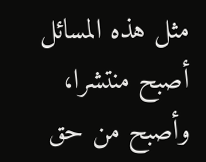مثل هذه المسائل أصبح منتشرا، وأصبح من حق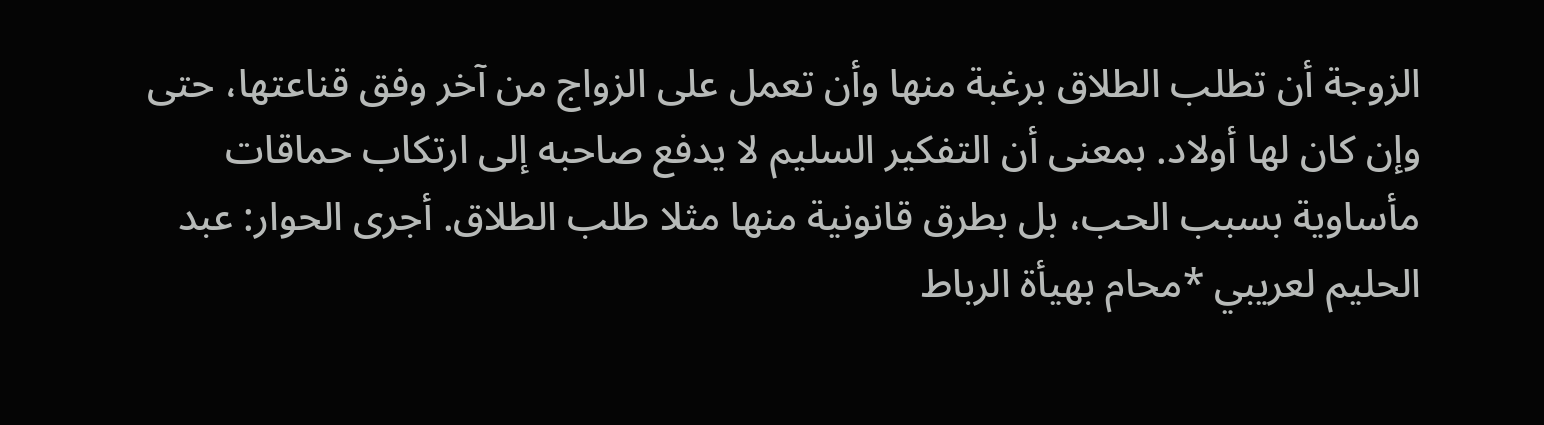الزوجة أن تطلب الطلاق برغبة منها وأن تعمل على الزواج من آخر وفق قناعتها، حتى وإن كان لها أولاد. بمعنى أن التفكير السليم لا يدفع صاحبه إلى ارتكاب حماقات مأساوية بسبب الحب، بل بطرق قانونية منها مثلا طلب الطلاق. أجرى الحوار: عبد الحليم لعريبي *محام بهيأة الرباط